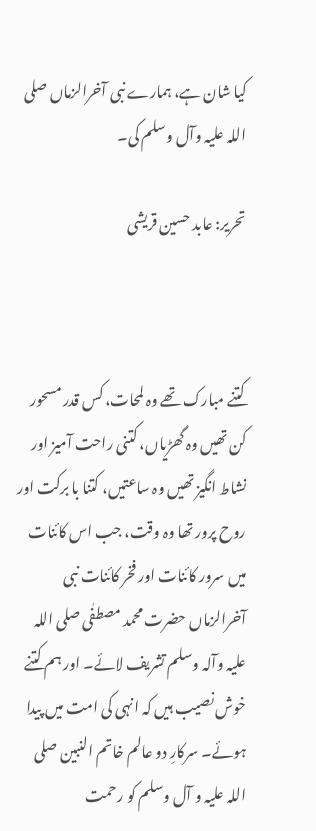کیا شان ہے، ہمارے نبی آخرالزماں صلی اللہ علیہ وآل وسلم کی۔

تحریر: عابد حسین قریشی



کتنے مبارک تھے وہ لمحات، کس قدر مسحور کن تھیں وہ گھڑیاں، کتنی راحت آمیز اور نشاط انگیز تھیں وہ ساعتیں، کتنا با برکت اور روح پرور تھا وہ وقت، جب اس کائنات میں سرور کائنات اور فخر کائنات نبی آخرالزماں حضرت محمد مصطفٰی صلی اللہ علیہ وآلہ وسلم تشریف لائے۔ اور ہم کتنے خوش نصیب ہیں کہ انہی کی امت میں پیدا ہوئے۔ سرکارِ دو عالم خاتم النبین صلی اللہ علیہ و آل وسلم کو رحمت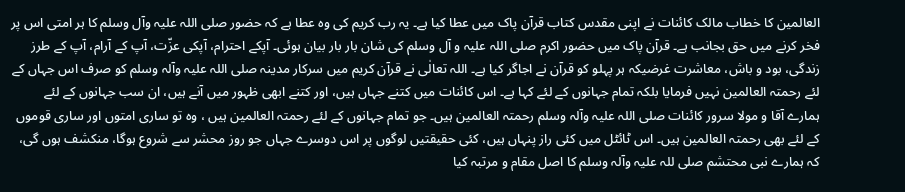العالمین کا خطاب مالک کائنات نے اپنی مقدس کتاب قرآن پاک میں عطا کیا ہے۔ یہ رب کریم کی وہ عطا ہے کہ حضور صلی اللہ علیہ وآل وسلم کا ہر امتی اس پر فخر کرنے میں حق بجانب ہے۔ قرآن پاک میں حضور اکرم صلی اللہ علیہ و آل وسلم کی شان بار بار بیان ہوئی۔ آپکے احترام، آپکی عزّت، آپ کے آرام، آپ کے طرز زندگی، بود و باش، معاشرت غرضیکہ ہر پہلو کو قرآن نے اجاگر کیا ہے۔ اللہ تعالٰی نے قرآن کریم میں سرکار مدینہ صلی اللہ علیہ وآلہ وسلم کو صرف اس جہاں کے لئے رحمتہ العالمین نہیں فرمایا بلکہ تمام جہانوں کے لئے کہا ہے۔ اس کائنات میں کتنے جہاں ہیں، اور کتنے ابھی ظہور میں آنے ہیں، ان سب جہانوں کے لئے ہمارے آقا و مولا سرور کائنات صلی اللہ علیہ وآلہ وسلم رحمتہ العالمین ہیں۔ جو تمام جہانوں کے لئے رحمتہ العالمین ہیں ، وہ تو ساری امتوں اور ساری قوموں کے لئے بھی رحمتہ العالمین ہیں۔ اس ٹائٹل میں کئی راز پنہاں ہیں، کئی حقیقتیں لوگوں پر اس دوسرے جہاں جو روز محشر سے شروع ہوگا، منکشف ہوں گی، کہ ہمارے نبی محتشم صلی للہ علیہ وآلہ وسلم کا اصل مقام و مرتبہ کیا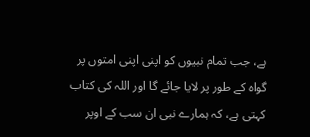ہے، جب تمام نبیوں کو اپنی اپنی امتوں پر گواہ کے طور پر لایا جائے گا اور اللہ کی کتاب کہتی ہے، کہ ہمارے نبی ان سب کے اوپر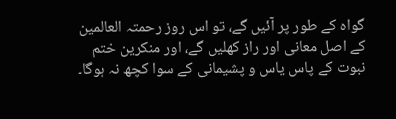گواہ کے طور پر آئیں گے، تو اس روز رحمتہ العالمین کے اصل معانی اور راز کھلیں گے، اور منکرین ختم نبوت کے پاس یاس و پشیمانی کے سوا کچھ نہ ہوگا۔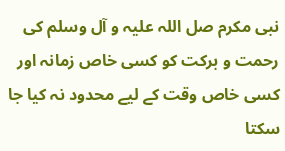نبی مکرم صل اللہ علیہ و آل وسلم کی رحمت و برکت کو کسی خاص زمانہ اور کسی خاص وقت کے لیے محدود نہ کیا جا سکتا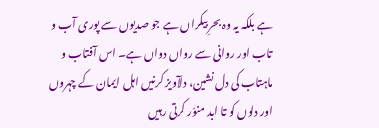ہے بلکہ یہ وہ بحرِ بیکراں ہے جو صدیوں سے پوری آب و تاب اور روانی سے رواں دواں ہے۔ اس آفتاب و ماہتاب کی دل نشین، دلآویز کرنیں اہل ایمان کے چہروں اور دلوں کو تا ابد منوّر کرتی رہیں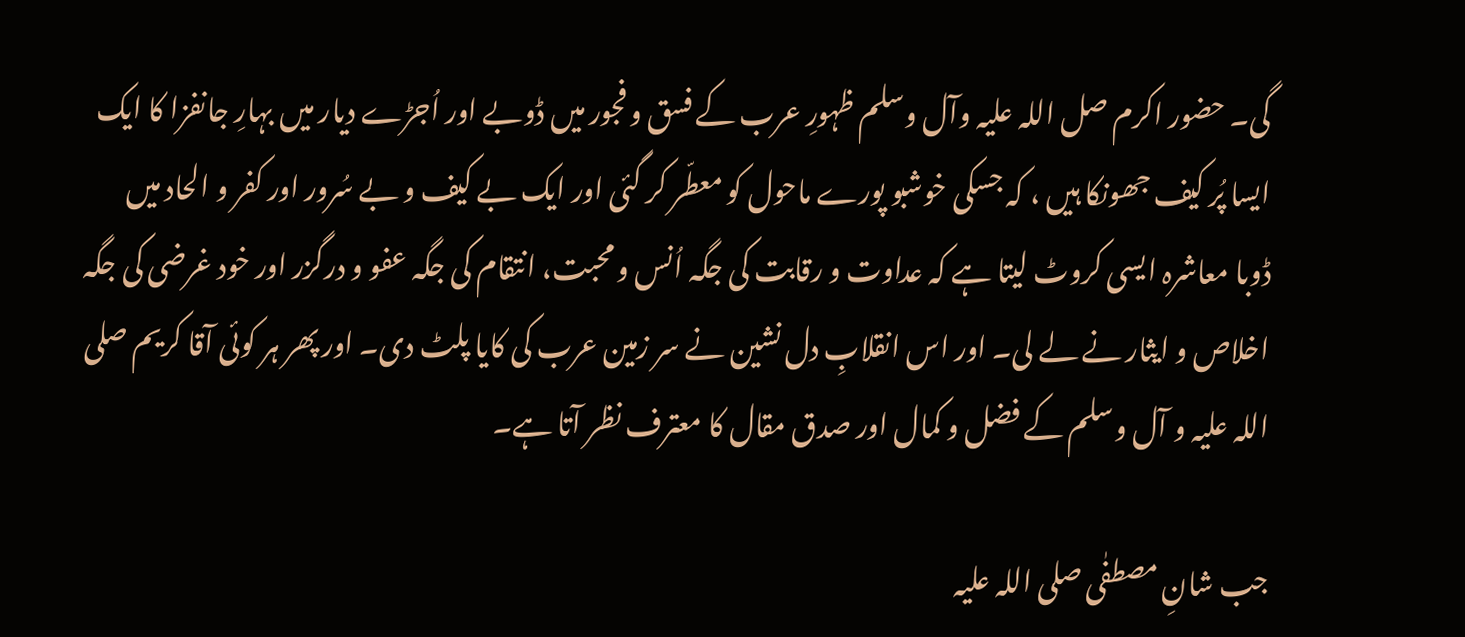گی۔ حضور اکرم صل اللہ علیہ وآل وسلم ظہورِ عرب کے فسق و فجور میں ڈوبے اور اُجڑے دیار میں بہارِ جانفزا کا ایک ایسا پُر کیف جھونکا ہیں ، کہ جسکی خوشبو پورے ماحول کو معطّر کر گئی اور ایک بے کیف و بے سُرور اور کفر و الحاد میں ڈوبا معاشرہ ایسی کروٹ لیتا ہے کہ عداوت و رقابت کی جگہ اُنس و محبت، انتقام کی جگہ عفو و درگزر اور خود غرضی کی جگہ اخلاص و ایثار نے لے لی۔ اور اس انقلابِ دل نشین نے سر زمین عرب کی کایا پلٹ دی۔ اور پھر ہر کوئی آقا کریم صلی اللہ علیہ و آل وسلم کے فضل و کمال اور صدق مقال کا معترف نظر آتا ہے۔

جب شانِ مصطفٰی صلی اللہ علیہ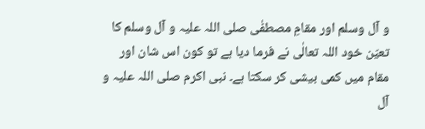و آل وسلم اور مقامِ مصطفٰی صلی اللہ علیہ و آل وسلم کا تعیّن خود اللہ تعالٰی نے فرما دیا ہے تو کون اس شان اور مقام میں کمی بیشی کر سکتا ہے۔ نبی اکرم صلی اللہ علیہ و آل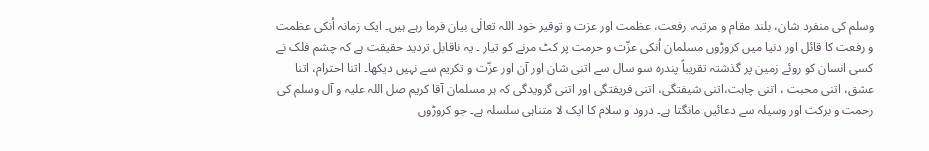وسلم کی منفرد شان، بلند مقام و مرتبہ، رفعت، عظمت اور عزت و توقیر خود اللہ تعالٰی بیان فرما رہے ہیں۔ ایک زمانہ اُنکی عظمت و رفعت کا قائل اور دنیا میں کروڑوں مسلمان اُنکی عزّت و حرمت پر کٹ مرنے کو تیار ۔ یہ ناقابل تردید حقیقت ہے کہ چشم فلک نے کسی انسان کو روئے زمین پر گذشتہ تقریباً پندرہ سو سال سے اتنی شان اور آن اور عزّت و تکریم سے نہیں دیکھا۔ اتنا احترام، اتنا عشق، اتنی محبت ، اتنی چاہت،اتنی شیفتگی، اتنی فریفتگی اور اتنی گرویدگی کہ ہر مسلمان آقا کریم صل اللہ علیہ و آل وسلم کی رحمت و برکت اور وسیلہ سے دعائیں مانگتا ہے۔ درود و سلام کا ایک لا متناہی سلسلہ ہے۔ جو کروڑوں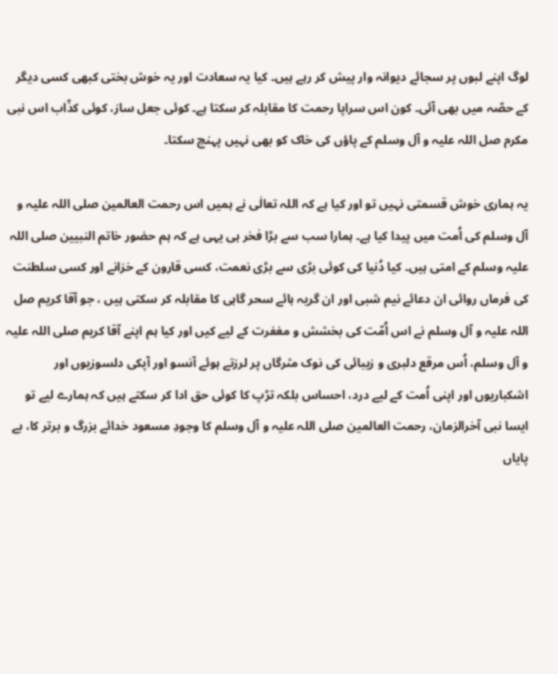لوگ اپنے لبوں پر سجائے دیوانہ وار پیش کر رہے ہیں۔ کیا یہ سعادت اور یہ خوش بختی کبھی کسی دیگر کے حصّہ میں بھی آئی۔ کون اس سراپا رحمت کا مقابلہ کر سکتا ہے۔ کوئی جعل ساز، کوئی کذّاب اس نبی مکرم صل اللہ علیہ و آل وسلم کے پاؤں کی خاک کو بھی نہیں پہنچ سکتا۔

یہ ہماری خوش قسمتی نہیں تو اور کیا ہے کہ اللہ تعالٰی نے ہمیں اس رحمت العالمین صلی اللہ علیہ و آل وسلم کی اُمت میں پیدا کیا ہے۔ ہمارا سب سے بڑا فخر ہی یہی ہے کہ ہم حضور خاتم النبیین صلی اللہ علیہ وسلم کے امتی ہیں۔ کیا دُنیا کی کوئی بڑی سے بڑی نعمت، کسی قارون کے خزانے اور کسی سلطنت کی فرماں روائی ان دعائے نیم شبی اور ان گریہ ہائے سحر گاہی کا مقابلہ کر سکتی ہیں ، جو آقا کریم صل اللہ علیہ و آل وسلم نے اس اُمّت کی بخشش و مغفرت کے لیے کیں اور کیا ہم اپنے آقا کریم صلی اللہ علیہ و آل وسلم، اُس مرقع دلبری و زیبائی کی نوک مثرگاں پر لرزتے ہوئے آنسو اور آپکی دلسوزیوں اور اشکباریوں اور اپنی اُمت کے لیے درد، احساس بلکہ تڑپ کا کوئی حق ادا کر سکتے ہیں کہ ہمارے لیے تو ایسا نبی آخرالزمان، رحمت العالمین صلی اللہ علیہ و آل وسلم کا وجودِ مسعود خدائے بزرگ و برتر کا، بے پایاں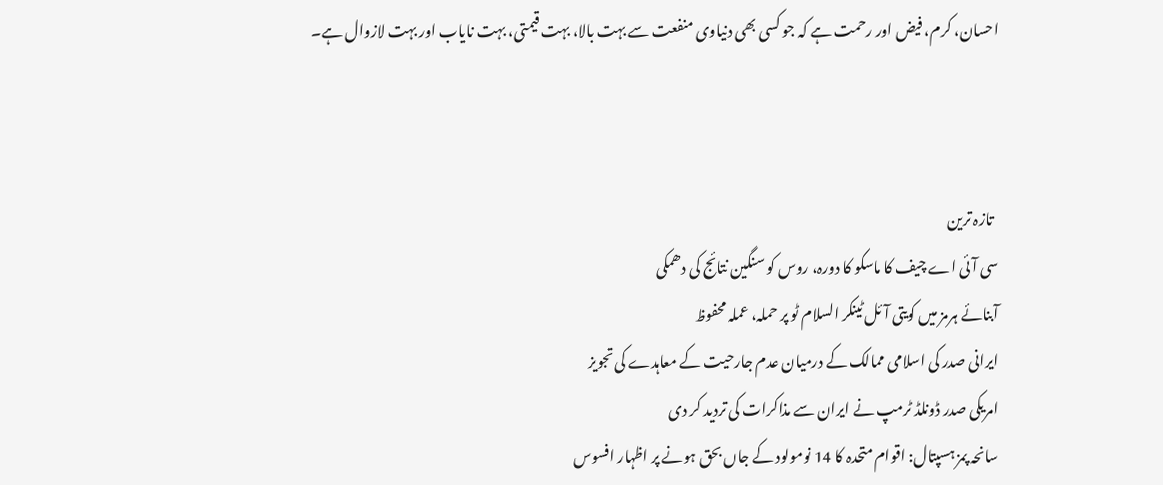احسان، کرم، فیض اور رحمت ہے کہ جو کسی بھی دنیاوی منفعت سے بہت بالا، بہت قیمتی، بہت نایاب اور بہت لازوال ہے۔



  تازہ ترین
سی آئی اے چیف کا ماسکو کا دورہ، روس کو سنگین نتائج کی دھمکی
آبنائے ہرمز میں کویتی آئل ٹینکر السلام ٹو پر حملہ، عملہ محفوظ
ایرانی صدر کی اسلامی ممالک کے درمیان عدم جارحیت کے معاہدے کی تجویز
امریکی صدر ڈونلڈ ٹرمپ نے ایران سے مذاکرات کی تردید کر دی
سانحہ پمز ہسپتال: اقوام متحدہ کا 14 نومولود کے جاں بحق ہونے پر اظہار افسوس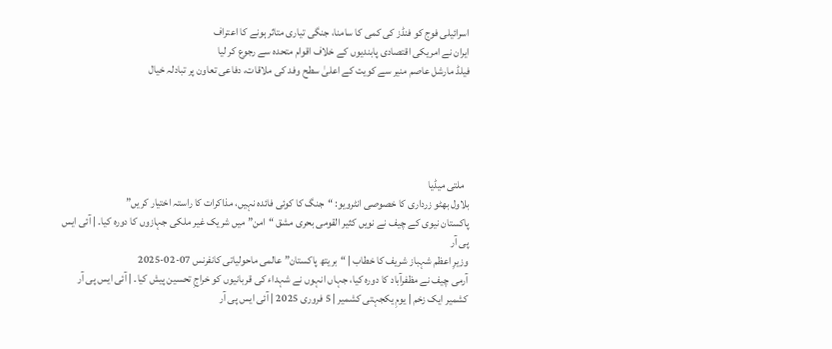اسرائیلی فوج کو فنڈز کی کمی کا سامنا، جنگی تیاری متاثر ہونے کا اعتراف
ایران نے امریکی اقتصادی پابندیوں کے خلاف اقوام متحدہ سے رجوع کر لیا
فیلڈ مارشل عاصم منیر سے کویت کے اعلیٰ سطح وفد کی ملاقات، دفاعی تعاون پر تبادلہ خیال





  ملتی میڈیا
بلاول بھٹو زرداری کا خصوصی انٹرویو: “جنگ کا کوئی فائدہ نہیں، مذاکرات کا راستہ اختیار کریں”
پاکستان نیوی کے چیف نے نویں کثیر القومی بحری مشق “امن” میں شریک غیر ملکی جہازوں کا دورہ کیا۔ | آئی ایس پی آر
وزیرِ اعظم شہباز شریف کا خطاب | “بریتھ پاکستان” عالمی ماحولیاتی کانفرنس 07-02-2025
آرمی چیف نے مظفرآباد کا دورہ کیا، جہاں انہوں نے شہداء کی قربانیوں کو خراجِ تحسین پیش کیا۔ | آئی ایس پی آر
کشمیر ایک زخم | یومِ یکجہتی کشمیر | 5 فروری 2025 | آئی ایس پی آر